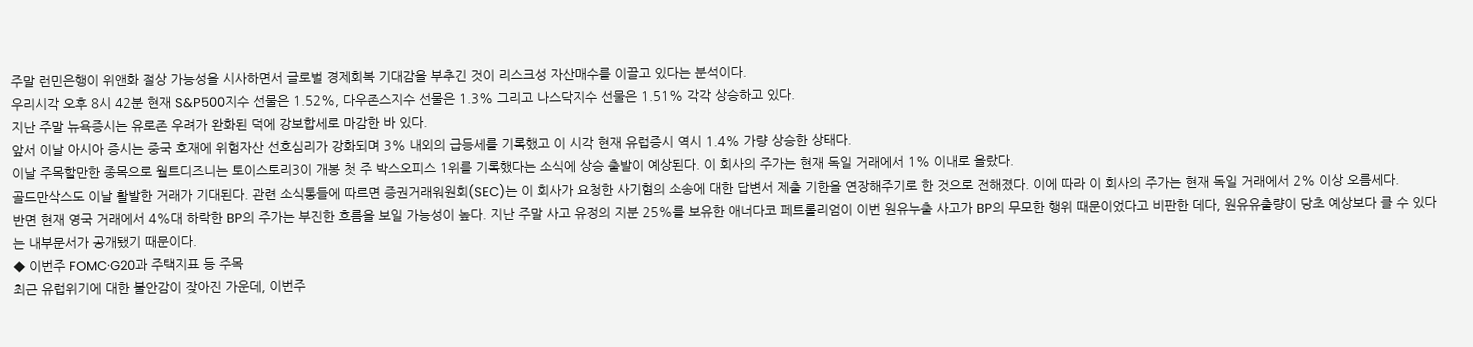주말 런민은행이 위앤화 절상 가능성을 시사하면서 글로벌 경제회복 기대감을 부추긴 것이 리스크성 자산매수를 이끌고 있다는 분석이다.
우리시각 오후 8시 42분 현재 S&P500지수 선물은 1.52%, 다우존스지수 선물은 1.3% 그리고 나스닥지수 선물은 1.51% 각각 상승하고 있다.
지난 주말 뉴욕증시는 유로존 우려가 완화된 덕에 강보합세로 마감한 바 있다.
앞서 이날 아시아 증시는 중국 호재에 위험자산 선호심리가 강화되며 3% 내외의 급등세를 기록했고 이 시각 현재 유럽증시 역시 1.4% 가량 상승한 상태다.
이날 주목할만한 종목으로 월트디즈니는 토이스토리3이 개봉 첫 주 박스오피스 1위를 기록했다는 소식에 상승 출발이 예상된다. 이 회사의 주가는 현재 독일 거래에서 1% 이내로 올랐다.
골드만삭스도 이날 활발한 거래가 기대된다. 관련 소식통들에 따르면 증권거래워원회(SEC)는 이 회사가 요청한 사기혐의 소송에 대한 답변서 제출 기한을 연장해주기로 한 것으로 전해졌다. 이에 따라 이 회사의 주가는 현재 독일 거래에서 2% 이상 오름세다.
반면 현재 영국 거래에서 4%대 하락한 BP의 주가는 부진한 흐름을 보일 가능성이 높다. 지난 주말 사고 유정의 지분 25%를 보유한 애너다코 페트롤리엄이 이번 원유누출 사고가 BP의 무모한 행위 때문이었다고 비판한 데다, 원유유출량이 당초 예상보다 클 수 있다는 내부문서가 공개됐기 때문이다.
◆ 이번주 FOMC·G20과 주택지표 등 주목
최근 유럽위기에 대한 불안감이 잦아진 가운데, 이번주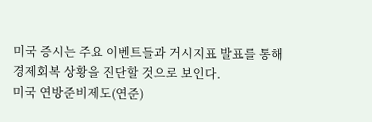미국 증시는 주요 이벤트들과 거시지표 발표를 통해 경제회복 상황을 진단할 것으로 보인다.
미국 연방준비제도(연준)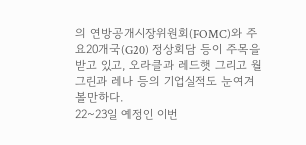의 연방공개시장위원회(FOMC)와 주요20개국(G20) 정상회담 등이 주목을 받고 있고, 오라클과 레드햇 그리고 월그린과 레나 등의 기업실적도 눈여겨볼만하다.
22~23일 예정인 이번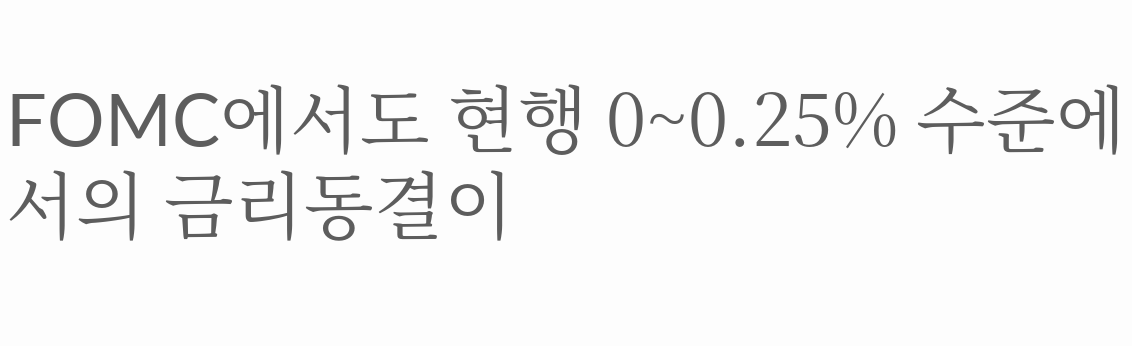FOMC에서도 현행 0~0.25% 수준에서의 금리동결이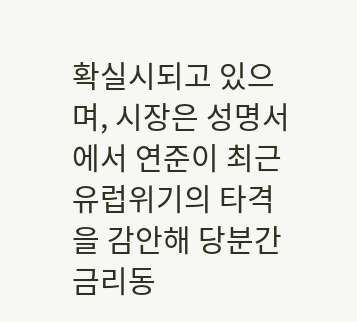확실시되고 있으며, 시장은 성명서에서 연준이 최근 유럽위기의 타격을 감안해 당분간 금리동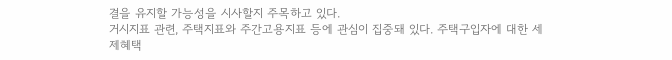결을 유지할 가능성을 시사할지 주목하고 있다.
거시지표 관련, 주택지표와 주간고용지표 등에 관심이 집중돼 있다. 주택구입자에 대한 세제혜택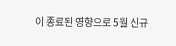이 종료된 영향으로 5월 신규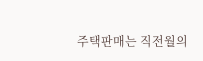주택판매는 직전월의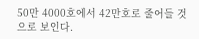50만 4000호에서 42만호로 줄어들 것으로 보인다.